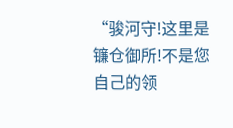“骏河守!这里是镰仓御所!不是您自己的领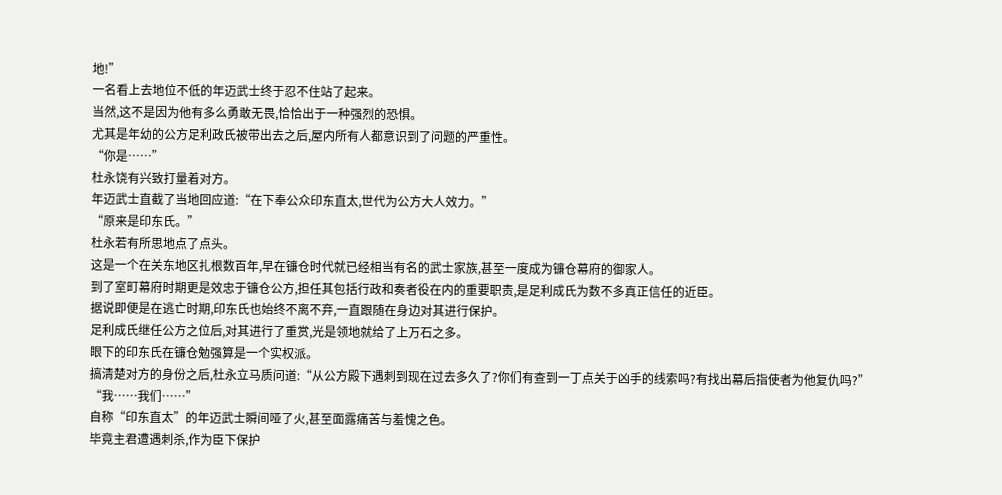地!”
一名看上去地位不低的年迈武士终于忍不住站了起来。
当然,这不是因为他有多么勇敢无畏,恰恰出于一种强烈的恐惧。
尤其是年幼的公方足利政氏被带出去之后,屋内所有人都意识到了问题的严重性。
“你是……”
杜永饶有兴致打量着对方。
年迈武士直截了当地回应道:“在下奉公众印东直太,世代为公方大人效力。”
“原来是印东氏。”
杜永若有所思地点了点头。
这是一个在关东地区扎根数百年,早在镰仓时代就已经相当有名的武士家族,甚至一度成为镰仓幕府的御家人。
到了室町幕府时期更是效忠于镰仓公方,担任其包括行政和奏者役在内的重要职责,是足利成氏为数不多真正信任的近臣。
据说即便是在逃亡时期,印东氏也始终不离不弃,一直跟随在身边对其进行保护。
足利成氏继任公方之位后,对其进行了重赏,光是领地就给了上万石之多。
眼下的印东氏在镰仓勉强算是一个实权派。
搞清楚对方的身份之后,杜永立马质问道:“从公方殿下遇刺到现在过去多久了?你们有查到一丁点关于凶手的线索吗?有找出幕后指使者为他复仇吗?”
“我……我们……”
自称“印东直太”的年迈武士瞬间哑了火,甚至面露痛苦与羞愧之色。
毕竟主君遭遇刺杀,作为臣下保护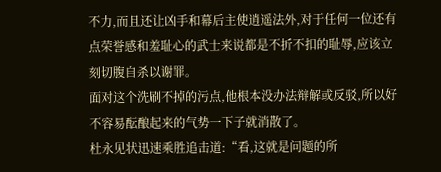不力,而且还让凶手和幕后主使逍遥法外,对于任何一位还有点荣誉感和羞耻心的武士来说都是不折不扣的耻辱,应该立刻切腹自杀以谢罪。
面对这个洗刷不掉的污点,他根本没办法辩解或反驳,所以好不容易酝酿起来的气势一下子就消散了。
杜永见状迅速乘胜追击道:“看,这就是问题的所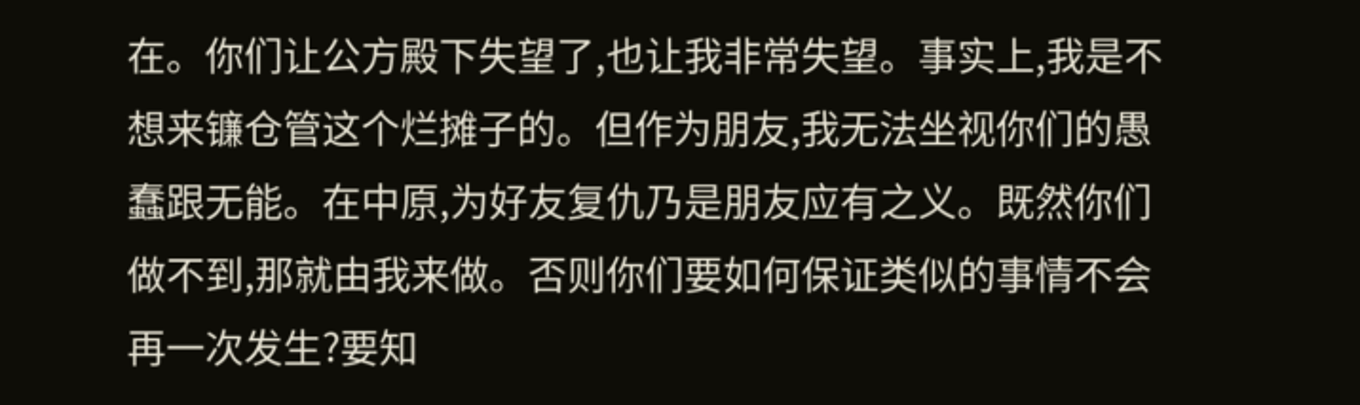在。你们让公方殿下失望了,也让我非常失望。事实上,我是不想来镰仓管这个烂摊子的。但作为朋友,我无法坐视你们的愚蠢跟无能。在中原,为好友复仇乃是朋友应有之义。既然你们做不到,那就由我来做。否则你们要如何保证类似的事情不会再一次发生?要知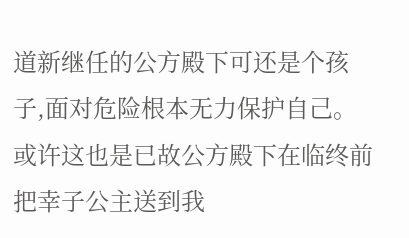道新继任的公方殿下可还是个孩子,面对危险根本无力保护自己。或许这也是已故公方殿下在临终前把幸子公主送到我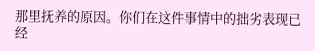那里抚养的原因。你们在这件事情中的拙劣表现已经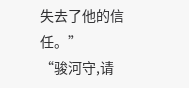失去了他的信任。”
“骏河守,请